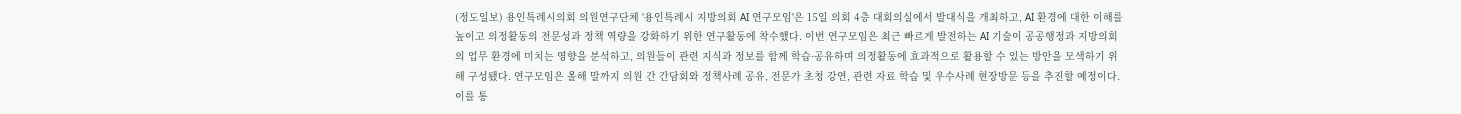(정도일보) 용인특례시의회 의원연구단체 '용인특례시 지방의회 AI 연구모임'은 15일 의회 4층 대회의실에서 발대식을 개최하고, AI 환경에 대한 이해를 높이고 의정활동의 전문성과 정책 역량을 강화하기 위한 연구활동에 착수했다. 이번 연구모임은 최근 빠르게 발전하는 AI 기술이 공공행정과 지방의회의 업무 환경에 미치는 영향을 분석하고, 의원들이 관련 지식과 정보를 함께 학습·공유하며 의정활동에 효과적으로 활용할 수 있는 방안을 모색하기 위해 구성됐다. 연구모임은 올해 말까지 의원 간 간담회와 정책사례 공유, 전문가 초청 강연, 관련 자료 학습 및 우수사례 현장방문 등을 추진할 예정이다. 이를 통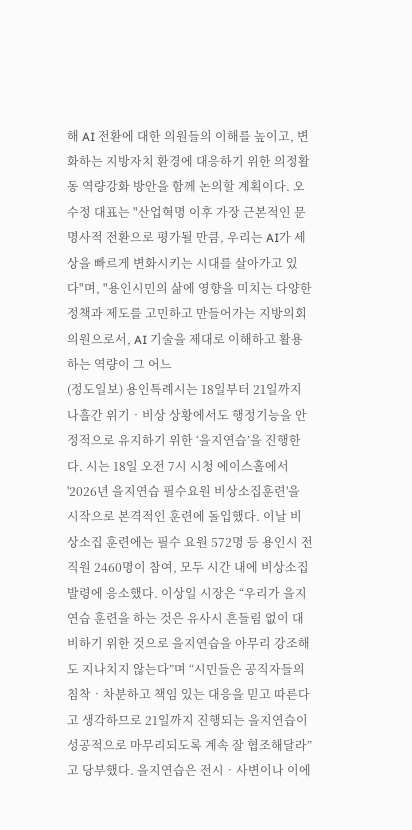해 AI 전환에 대한 의원들의 이해를 높이고, 변화하는 지방자치 환경에 대응하기 위한 의정활동 역량강화 방안을 함께 논의할 계획이다. 오수정 대표는 "산업혁명 이후 가장 근본적인 문명사적 전환으로 평가될 만큼, 우리는 AI가 세상을 빠르게 변화시키는 시대를 살아가고 있다"며, "용인시민의 삶에 영향을 미치는 다양한 정책과 제도를 고민하고 만들어가는 지방의회 의원으로서, AI 기술을 제대로 이해하고 활용하는 역량이 그 어느
(정도일보) 용인특례시는 18일부터 21일까지 나흘간 위기‧비상 상황에서도 행정기능을 안정적으로 유지하기 위한 ‘을지연습’을 진행한다. 시는 18일 오전 7시 시청 에이스홀에서 '2026년 을지연습 필수요원 비상소집훈련'을 시작으로 본격적인 훈련에 돌입했다. 이날 비상소집 훈련에는 필수 요원 572명 등 용인시 전 직원 2460명이 참여, 모두 시간 내에 비상소집 발령에 응소했다. 이상일 시장은 “우리가 을지연습 훈련을 하는 것은 유사시 흔들림 없이 대비하기 위한 것으로 을지연습을 아무리 강조해도 지나치지 않는다”며 “시민들은 공직자들의 침착‧차분하고 책임 있는 대응을 믿고 따른다고 생각하므로 21일까지 진행되는 을지연습이 성공적으로 마무리되도록 계속 잘 협조해달라”고 당부했다. 을지연습은 전시‧사변이나 이에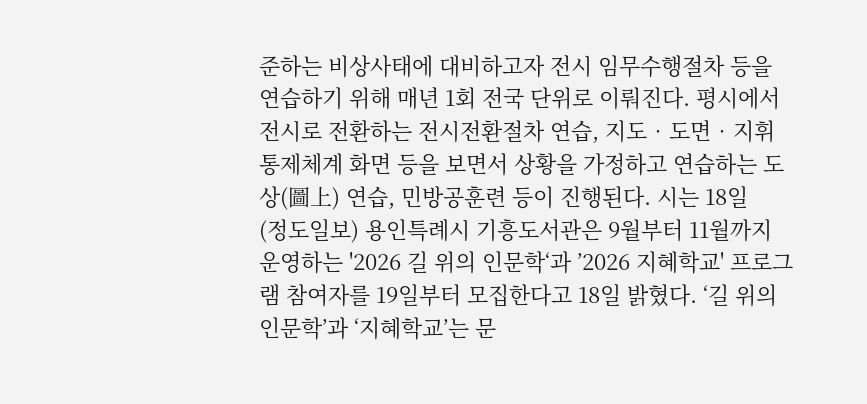준하는 비상사태에 대비하고자 전시 임무수행절차 등을 연습하기 위해 매년 1회 전국 단위로 이뤄진다. 평시에서 전시로 전환하는 전시전환절차 연습, 지도‧도면‧지휘통제체계 화면 등을 보면서 상황을 가정하고 연습하는 도상(圖上) 연습, 민방공훈련 등이 진행된다. 시는 18일
(정도일보) 용인특례시 기흥도서관은 9월부터 11월까지 운영하는 '2026 길 위의 인문학‘과 ’2026 지혜학교' 프로그램 참여자를 19일부터 모집한다고 18일 밝혔다. ‘길 위의 인문학’과 ‘지혜학교’는 문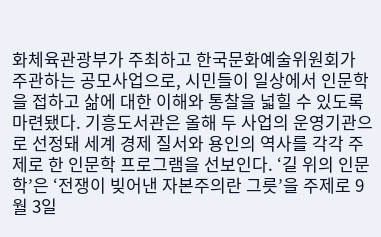화체육관광부가 주최하고 한국문화예술위원회가 주관하는 공모사업으로, 시민들이 일상에서 인문학을 접하고 삶에 대한 이해와 통찰을 넓힐 수 있도록 마련됐다. 기흥도서관은 올해 두 사업의 운영기관으로 선정돼 세계 경제 질서와 용인의 역사를 각각 주제로 한 인문학 프로그램을 선보인다. ‘길 위의 인문학’은 ‘전쟁이 빚어낸 자본주의란 그릇’을 주제로 9월 3일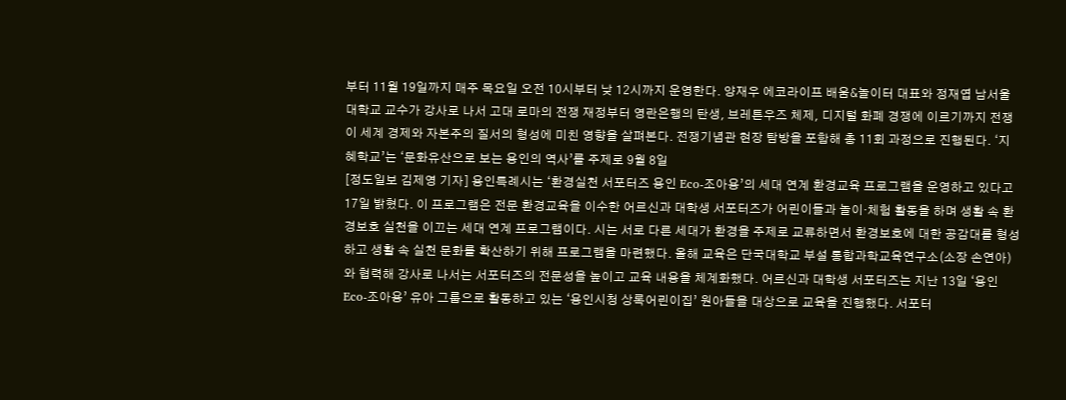부터 11월 19일까지 매주 목요일 오전 10시부터 낮 12시까지 운영한다. 양재우 에코라이프 배움&놀이터 대표와 정재엽 남서울대학교 교수가 강사로 나서 고대 로마의 전쟁 재정부터 영란은행의 탄생, 브레튼우즈 체제, 디지털 화폐 경쟁에 이르기까지 전쟁이 세계 경제와 자본주의 질서의 형성에 미친 영향을 살펴본다. 전쟁기념관 현장 탐방을 포함해 총 11회 과정으로 진행된다. ‘지혜학교’는 ‘문화유산으로 보는 용인의 역사’를 주제로 9월 8일
[정도일보 김제영 기자] 용인특례시는 ‘환경실천 서포터즈 용인 Eco-조아용’의 세대 연계 환경교육 프로그램을 운영하고 있다고 17일 밝혔다. 이 프로그램은 전문 환경교육을 이수한 어르신과 대학생 서포터즈가 어린이들과 놀이·체험 활동을 하며 생활 속 환경보호 실천을 이끄는 세대 연계 프로그램이다. 시는 서로 다른 세대가 환경을 주제로 교류하면서 환경보호에 대한 공감대를 형성하고 생활 속 실천 문화를 확산하기 위해 프로그램을 마련했다. 올해 교육은 단국대학교 부설 통합과학교육연구소(소장 손연아)와 협력해 강사로 나서는 서포터즈의 전문성을 높이고 교육 내용을 체계화했다. 어르신과 대학생 서포터즈는 지난 13일 ‘용인 Eco-조아용’ 유아 그룹으로 활동하고 있는 ‘용인시청 상록어린이집’ 원아들을 대상으로 교육을 진행했다. 서포터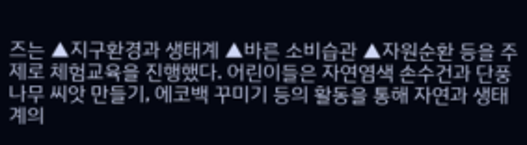즈는 ▲지구환경과 생태계 ▲바른 소비습관 ▲자원순환 등을 주제로 체험교육을 진행했다. 어린이들은 자연염색 손수건과 단풍나무 씨앗 만들기, 에코백 꾸미기 등의 활동을 통해 자연과 생태계의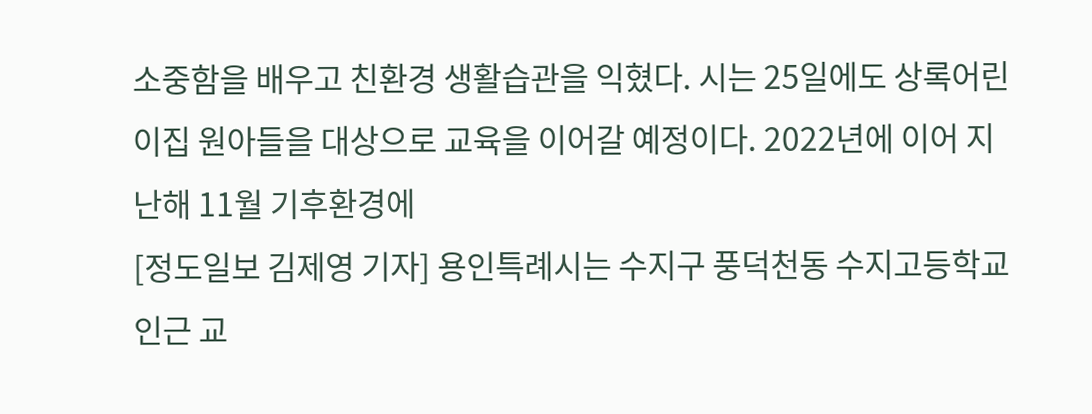소중함을 배우고 친환경 생활습관을 익혔다. 시는 25일에도 상록어린이집 원아들을 대상으로 교육을 이어갈 예정이다. 2022년에 이어 지난해 11월 기후환경에
[정도일보 김제영 기자] 용인특례시는 수지구 풍덕천동 수지고등학교 인근 교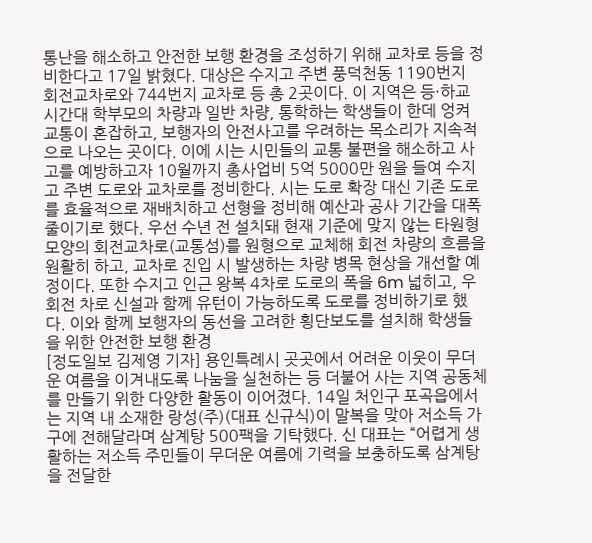통난을 해소하고 안전한 보행 환경을 조성하기 위해 교차로 등을 정비한다고 17일 밝혔다. 대상은 수지고 주변 풍덕천동 1190번지 회전교차로와 744번지 교차로 등 총 2곳이다. 이 지역은 등·하교 시간대 학부모의 차량과 일반 차량, 통학하는 학생들이 한데 엉켜 교통이 혼잡하고, 보행자의 안전사고를 우려하는 목소리가 지속적으로 나오는 곳이다. 이에 시는 시민들의 교통 불편을 해소하고 사고를 예방하고자 10월까지 총사업비 5억 5000만 원을 들여 수지고 주변 도로와 교차로를 정비한다. 시는 도로 확장 대신 기존 도로를 효율적으로 재배치하고 선형을 정비해 예산과 공사 기간을 대폭 줄이기로 했다. 우선 수년 전 설치돼 현재 기준에 맞지 않는 타원형 모양의 회전교차로(교통섬)를 원형으로 교체해 회전 차량의 흐름을 원활히 하고, 교차로 진입 시 발생하는 차량 병목 현상을 개선할 예정이다. 또한 수지고 인근 왕복 4차로 도로의 폭을 6m 넓히고, 우회전 차로 신설과 함께 유턴이 가능하도록 도로를 정비하기로 했다. 이와 함께 보행자의 동선을 고려한 횡단보도를 설치해 학생들을 위한 안전한 보행 환경
[정도일보 김제영 기자] 용인특례시 곳곳에서 어려운 이웃이 무더운 여름을 이겨내도록 나눔을 실천하는 등 더불어 사는 지역 공동체를 만들기 위한 다양한 활동이 이어졌다. 14일 처인구 포곡읍에서는 지역 내 소재한 랑성(주)(대표 신규식)이 말복을 맞아 저소득 가구에 전해달라며 삼계탕 500팩을 기탁했다. 신 대표는 “어렵게 생활하는 저소득 주민들이 무더운 여름에 기력을 보충하도록 삼계탕을 전달한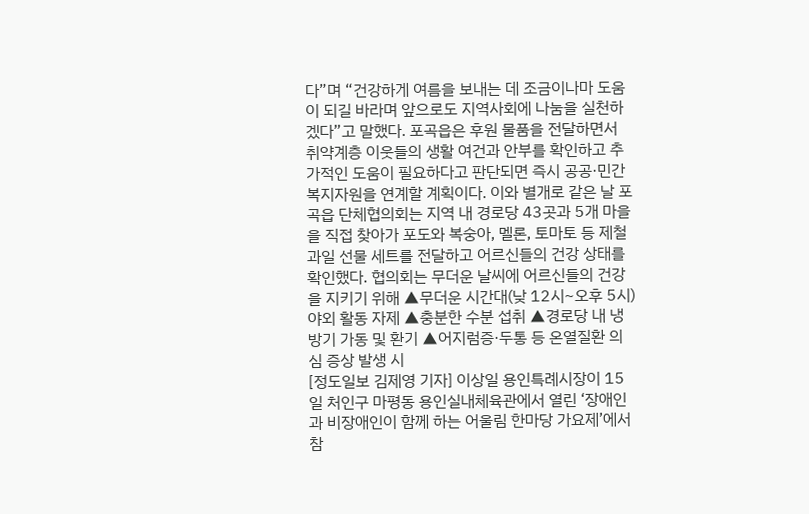다”며 “건강하게 여름을 보내는 데 조금이나마 도움이 되길 바라며 앞으로도 지역사회에 나눔을 실천하겠다”고 말했다. 포곡읍은 후원 물품을 전달하면서 취약계층 이웃들의 생활 여건과 안부를 확인하고 추가적인 도움이 필요하다고 판단되면 즉시 공공·민간 복지자원을 연계할 계획이다. 이와 별개로 같은 날 포곡읍 단체협의회는 지역 내 경로당 43곳과 5개 마을을 직접 찾아가 포도와 복숭아, 멜론, 토마토 등 제철 과일 선물 세트를 전달하고 어르신들의 건강 상태를 확인했다. 협의회는 무더운 날씨에 어르신들의 건강을 지키기 위해 ▲무더운 시간대(낮 12시~오후 5시) 야외 활동 자제 ▲충분한 수분 섭취 ▲경로당 내 냉방기 가동 및 환기 ▲어지럼증·두통 등 온열질환 의심 증상 발생 시
[정도일보 김제영 기자] 이상일 용인특례시장이 15일 처인구 마평동 용인실내체육관에서 열린 ‘장애인과 비장애인이 함께 하는 어울림 한마당 가요제’에서 참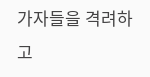가자들을 격려하고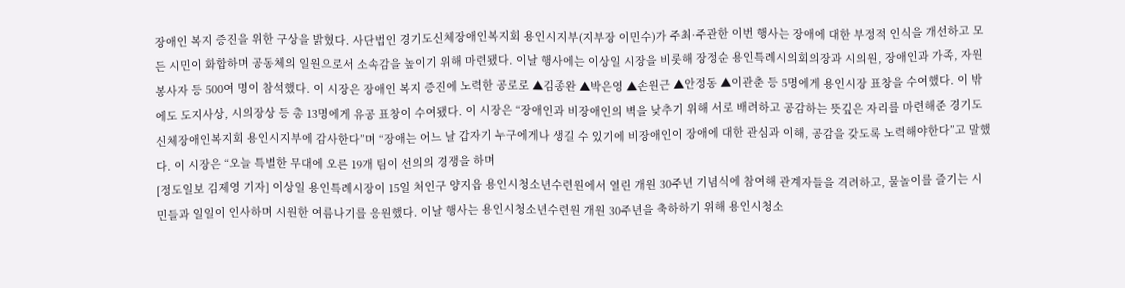장애인 복지 증진을 위한 구상을 밝혔다. 사단법인 경기도신체장애인복지회 용인시지부(지부장 이민수)가 주최·주관한 이번 행사는 장애에 대한 부정적 인식을 개선하고 모든 시민이 화합하며 공동체의 일원으로서 소속감을 높이기 위해 마련됐다. 이날 행사에는 이상일 시장을 비롯해 장정순 용인특례시의회의장과 시의원, 장애인과 가족, 자원봉사자 등 500여 명이 참석했다. 이 시장은 장애인 복지 증진에 노력한 공로로 ▲김종완 ▲박은영 ▲손원근 ▲안정동 ▲이관춘 등 5명에게 용인시장 표창을 수여했다. 이 밖에도 도지사상, 시의장상 등 총 13명에게 유공 표창이 수여됐다. 이 시장은 “장애인과 비장애인의 벽을 낮추기 위해 서로 배려하고 공감하는 뜻깊은 자리를 마련해준 경기도신체장애인복지회 용인시지부에 감사한다”며 “장애는 어느 날 갑자기 누구에게나 생길 수 있기에 비장애인이 장애에 대한 관심과 이해, 공감을 갖도록 노력해야한다”고 말했다. 이 시장은 “오늘 특별한 무대에 오른 19개 팀이 선의의 경쟁을 하며
[정도일보 김제영 기자] 이상일 용인특례시장이 15일 처인구 양지읍 용인시청소년수련원에서 열린 개원 30주년 기념식에 참여해 관계자들을 격려하고, 물놀이를 즐기는 시민들과 일일이 인사하며 시원한 여름나기를 응원했다. 이날 행사는 용인시청소년수련원 개원 30주년을 축하하기 위해 용인시청소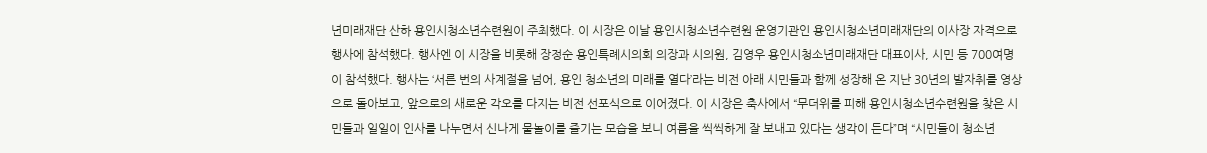년미래재단 산하 용인시청소년수련원이 주최했다. 이 시장은 이날 용인시청소년수련원 운영기관인 용인시청소년미래재단의 이사장 자격으로 행사에 참석했다. 행사엔 이 시장을 비롯해 장정순 용인특례시의회 의장과 시의원, 김영우 용인시청소년미래재단 대표이사, 시민 등 700여명이 참석했다. 행사는 ‘서른 번의 사계절을 넘어, 용인 청소년의 미래를 열다’라는 비전 아래 시민들과 함께 성장해 온 지난 30년의 발자취를 영상으로 돌아보고, 앞으로의 새로운 각오를 다지는 비전 선포식으로 이어졌다. 이 시장은 축사에서 “무더위를 피해 용인시청소년수련원을 찾은 시민들과 일일이 인사를 나누면서 신나게 물놀이를 즐기는 모습을 보니 여름을 씩씩하게 잘 보내고 있다는 생각이 든다”며 “시민들이 청소년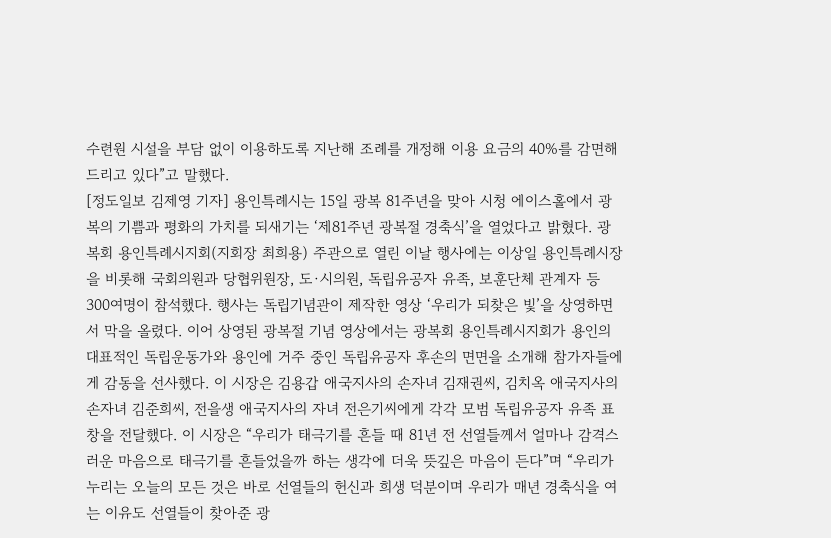수련원 시설을 부담 없이 이용하도록 지난해 조례를 개정해 이용 요금의 40%를 감면해드리고 있다”고 말했다.
[정도일보 김제영 기자] 용인특례시는 15일 광복 81주년을 맞아 시청 에이스홀에서 광복의 기쁨과 평화의 가치를 되새기는 ‘제81주년 광복절 경축식’을 열었다고 밝혔다. 광복회 용인특례시지회(지회장 최희용) 주관으로 열린 이날 행사에는 이상일 용인특례시장을 비롯해 국회의원과 당협위원장, 도·시의원, 독립유공자 유족, 보훈단체 관계자 등 300여명이 참석했다. 행사는 독립기념관이 제작한 영상 ‘우리가 되찾은 빛’을 상영하면서 막을 올렸다. 이어 상영된 광복절 기념 영상에서는 광복회 용인특례시지회가 용인의 대표적인 독립운동가와 용인에 거주 중인 독립유공자 후손의 면면을 소개해 참가자들에게 감동을 선사했다. 이 시장은 김용갑 애국지사의 손자녀 김재권씨, 김치옥 애국지사의 손자녀 김준희씨, 전을생 애국지사의 자녀 전은기씨에게 각각 모범 독립유공자 유족 표창을 전달했다. 이 시장은 “우리가 태극기를 흔들 때 81년 전 선열들께서 얼마나 감격스러운 마음으로 태극기를 흔들었을까 하는 생각에 더욱 뜻깊은 마음이 든다”며 “우리가 누리는 오늘의 모든 것은 바로 선열들의 헌신과 희생 덕분이며 우리가 매년 경축식을 여는 이유도 선열들이 찾아준 광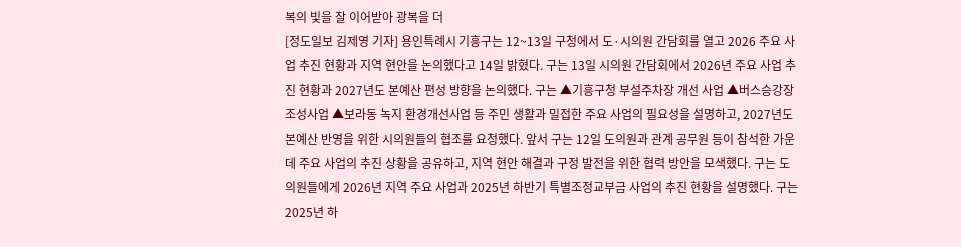복의 빛을 잘 이어받아 광복을 더
[정도일보 김제영 기자] 용인특례시 기흥구는 12~13일 구청에서 도·시의원 간담회를 열고 2026 주요 사업 추진 현황과 지역 현안을 논의했다고 14일 밝혔다. 구는 13일 시의원 간담회에서 2026년 주요 사업 추진 현황과 2027년도 본예산 편성 방향을 논의했다. 구는 ▲기흥구청 부설주차장 개선 사업 ▲버스승강장 조성사업 ▲보라동 녹지 환경개선사업 등 주민 생활과 밀접한 주요 사업의 필요성을 설명하고, 2027년도 본예산 반영을 위한 시의원들의 협조를 요청했다. 앞서 구는 12일 도의원과 관계 공무원 등이 참석한 가운데 주요 사업의 추진 상황을 공유하고, 지역 현안 해결과 구정 발전을 위한 협력 방안을 모색했다. 구는 도의원들에게 2026년 지역 주요 사업과 2025년 하반기 특별조정교부금 사업의 추진 현황을 설명했다. 구는 2025년 하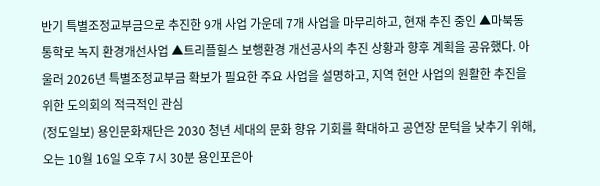반기 특별조정교부금으로 추진한 9개 사업 가운데 7개 사업을 마무리하고, 현재 추진 중인 ▲마북동 통학로 녹지 환경개선사업 ▲트리플힐스 보행환경 개선공사의 추진 상황과 향후 계획을 공유했다. 아울러 2026년 특별조정교부금 확보가 필요한 주요 사업을 설명하고, 지역 현안 사업의 원활한 추진을 위한 도의회의 적극적인 관심
(정도일보) 용인문화재단은 2030 청년 세대의 문화 향유 기회를 확대하고 공연장 문턱을 낮추기 위해, 오는 10월 16일 오후 7시 30분 용인포은아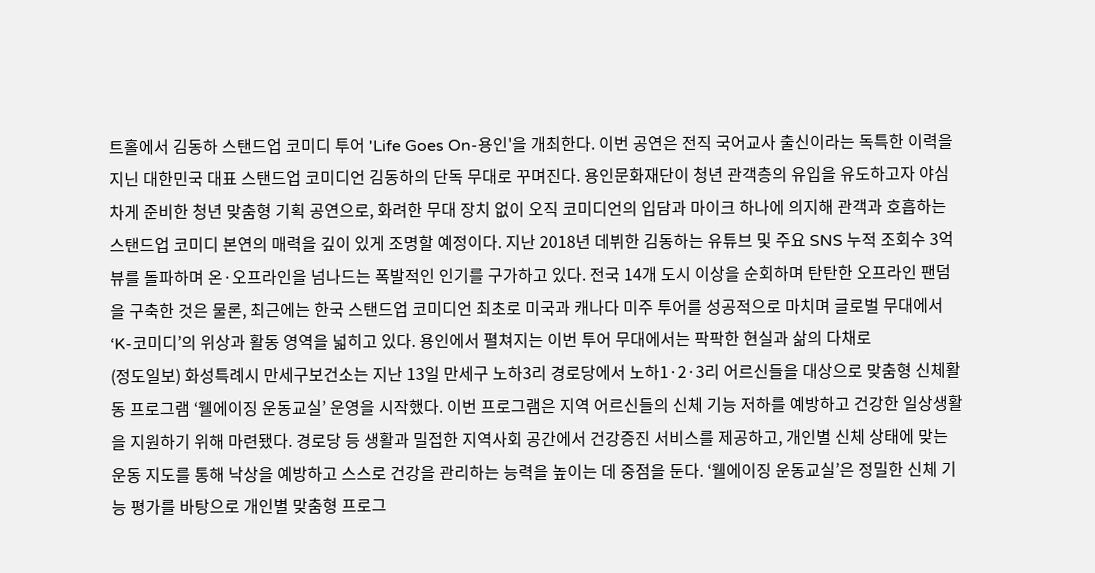트홀에서 김동하 스탠드업 코미디 투어 'Life Goes On-용인'을 개최한다. 이번 공연은 전직 국어교사 출신이라는 독특한 이력을 지닌 대한민국 대표 스탠드업 코미디언 김동하의 단독 무대로 꾸며진다. 용인문화재단이 청년 관객층의 유입을 유도하고자 야심 차게 준비한 청년 맞춤형 기획 공연으로, 화려한 무대 장치 없이 오직 코미디언의 입담과 마이크 하나에 의지해 관객과 호흡하는 스탠드업 코미디 본연의 매력을 깊이 있게 조명할 예정이다. 지난 2018년 데뷔한 김동하는 유튜브 및 주요 SNS 누적 조회수 3억 뷰를 돌파하며 온·오프라인을 넘나드는 폭발적인 인기를 구가하고 있다. 전국 14개 도시 이상을 순회하며 탄탄한 오프라인 팬덤을 구축한 것은 물론, 최근에는 한국 스탠드업 코미디언 최초로 미국과 캐나다 미주 투어를 성공적으로 마치며 글로벌 무대에서 ‘K-코미디’의 위상과 활동 영역을 넓히고 있다. 용인에서 펼쳐지는 이번 투어 무대에서는 팍팍한 현실과 삶의 다채로
(정도일보) 화성특례시 만세구보건소는 지난 13일 만세구 노하3리 경로당에서 노하1·2·3리 어르신들을 대상으로 맞춤형 신체활동 프로그램 ‘웰에이징 운동교실’ 운영을 시작했다. 이번 프로그램은 지역 어르신들의 신체 기능 저하를 예방하고 건강한 일상생활을 지원하기 위해 마련됐다. 경로당 등 생활과 밀접한 지역사회 공간에서 건강증진 서비스를 제공하고, 개인별 신체 상태에 맞는 운동 지도를 통해 낙상을 예방하고 스스로 건강을 관리하는 능력을 높이는 데 중점을 둔다. ‘웰에이징 운동교실’은 정밀한 신체 기능 평가를 바탕으로 개인별 맞춤형 프로그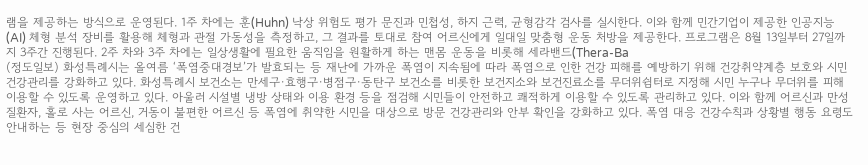램을 제공하는 방식으로 운영된다. 1주 차에는 훈(Huhn) 낙상 위험도 평가 문진과 민첩성, 하지 근력, 균형감각 검사를 실시한다. 이와 함께 민간기업이 제공한 인공지능(AI) 체형 분석 장비를 활용해 체형과 관절 가동성을 측정하고, 그 결과를 토대로 참여 어르신에게 일대일 맞춤형 운동 처방을 제공한다. 프로그램은 8월 13일부터 27일까지 3주간 진행된다. 2주 차와 3주 차에는 일상생활에 필요한 움직임을 원활하게 하는 맨몸 운동을 비롯해 세라밴드(Thera-Ba
(정도일보) 화성특례시는 올여름 ‘폭염중대경보’가 발효되는 등 재난에 가까운 폭염이 지속됨에 따라 폭염으로 인한 건강 피해를 예방하기 위해 건강취약계층 보호와 시민 건강관리를 강화하고 있다. 화성특례시 보건소는 만세구·효행구·병점구·동탄구 보건소를 비롯한 보건지소와 보건진료소를 무더위쉼터로 지정해 시민 누구나 무더위를 피해 이용할 수 있도록 운영하고 있다. 아울러 시설별 냉방 상태와 이용 환경 등을 점검해 시민들이 안전하고 쾌적하게 이용할 수 있도록 관리하고 있다. 이와 함께 어르신과 만성질환자, 홀로 사는 어르신, 거동이 불편한 어르신 등 폭염에 취약한 시민을 대상으로 방문 건강관리와 안부 확인을 강화하고 있다. 폭염 대응 건강수칙과 상황별 행동 요령도 안내하는 등 현장 중심의 세심한 건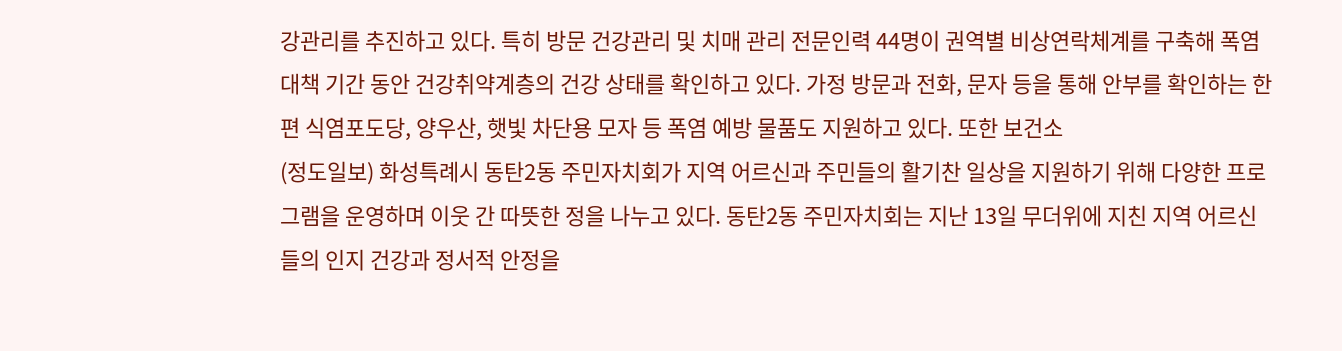강관리를 추진하고 있다. 특히 방문 건강관리 및 치매 관리 전문인력 44명이 권역별 비상연락체계를 구축해 폭염 대책 기간 동안 건강취약계층의 건강 상태를 확인하고 있다. 가정 방문과 전화, 문자 등을 통해 안부를 확인하는 한편 식염포도당, 양우산, 햇빛 차단용 모자 등 폭염 예방 물품도 지원하고 있다. 또한 보건소
(정도일보) 화성특례시 동탄2동 주민자치회가 지역 어르신과 주민들의 활기찬 일상을 지원하기 위해 다양한 프로그램을 운영하며 이웃 간 따뜻한 정을 나누고 있다. 동탄2동 주민자치회는 지난 13일 무더위에 지친 지역 어르신들의 인지 건강과 정서적 안정을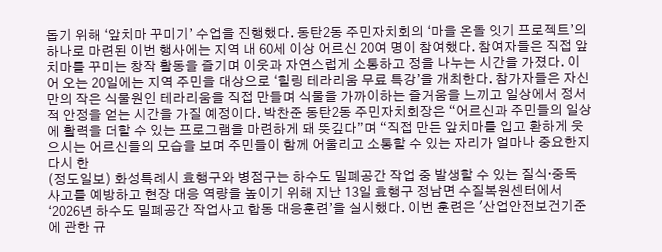돕기 위해 ‘앞치마 꾸미기’ 수업을 진행했다. 동탄2동 주민자치회의 ‘마을 온돌 잇기 프로젝트’의 하나로 마련된 이번 행사에는 지역 내 60세 이상 어르신 20여 명이 참여했다. 참여자들은 직접 앞치마를 꾸미는 창작 활동을 즐기며 이웃과 자연스럽게 소통하고 정을 나누는 시간을 가졌다. 이어 오는 20일에는 지역 주민을 대상으로 ‘힐링 테라리움 무료 특강’을 개최한다. 참가자들은 자신만의 작은 식물원인 테라리움을 직접 만들며 식물을 가까이하는 즐거움을 느끼고 일상에서 정서적 안정을 얻는 시간을 가질 예정이다. 박찬준 동탄2동 주민자치회장은 “어르신과 주민들의 일상에 활력을 더할 수 있는 프로그램을 마련하게 돼 뜻깊다”며 “직접 만든 앞치마를 입고 환하게 웃으시는 어르신들의 모습을 보며 주민들이 함께 어울리고 소통할 수 있는 자리가 얼마나 중요한지 다시 한
(정도일보) 화성특례시 효행구와 병점구는 하수도 밀폐공간 작업 중 발생할 수 있는 질식·중독 사고를 예방하고 현장 대응 역량을 높이기 위해 지난 13일 효행구 정남면 수질복원센터에서 ‘2026년 하수도 밀폐공간 작업사고 합동 대응훈련’을 실시했다. 이번 훈련은 '산업안전보건기준에 관한 규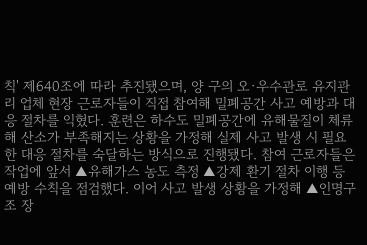칙' 제640조에 따라 추진됐으며, 양 구의 오·우수관로 유지관리 업체 현장 근로자들이 직접 참여해 밀폐공간 사고 예방과 대응 절차를 익혔다. 훈련은 하수도 밀폐공간에 유해물질이 체류해 산소가 부족해지는 상황을 가정해 실제 사고 발생 시 필요한 대응 절차를 숙달하는 방식으로 진행됐다. 참여 근로자들은 작업에 앞서 ▲유해가스 농도 측정 ▲강제 환기 절차 이행 등 예방 수칙을 점검했다. 이어 사고 발생 상황을 가정해 ▲인명구조 장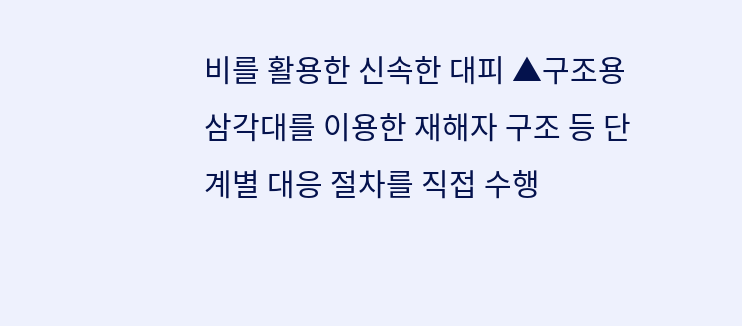비를 활용한 신속한 대피 ▲구조용 삼각대를 이용한 재해자 구조 등 단계별 대응 절차를 직접 수행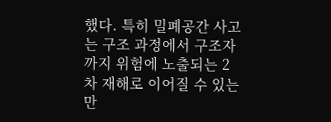했다. 특히 밀폐공간 사고는 구조 과정에서 구조자까지 위험에 노출되는 2차 재해로 이어질 수 있는 만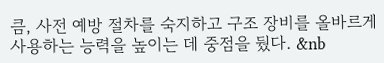큼, 사전 예방 절차를 숙지하고 구조 장비를 올바르게 사용하는 능력을 높이는 데 중점을 뒀다. &nb